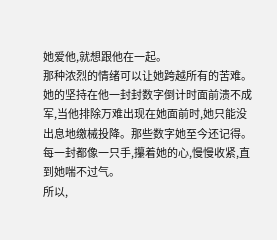她爱他,就想跟他在一起。
那种浓烈的情绪可以让她跨越所有的苦难。
她的坚持在他一封封数字倒计时面前溃不成军,当他排除万难出现在她面前时,她只能没出息地缴械投降。那些数字她至今还记得。每一封都像一只手,攥着她的心,慢慢收紧,直到她喘不过气。
所以,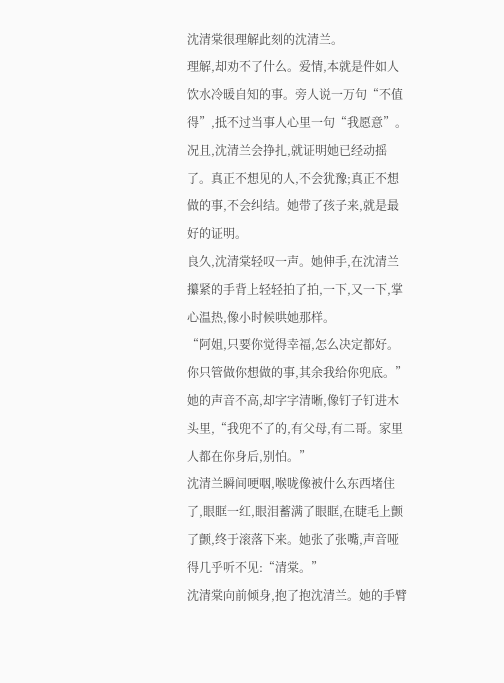沈清棠很理解此刻的沈清兰。
理解,却劝不了什么。爱情,本就是件如人饮水冷暖自知的事。旁人说一万句“不值得”,抵不过当事人心里一句“我愿意”。
况且,沈清兰会挣扎,就证明她已经动摇了。真正不想见的人,不会犹豫;真正不想做的事,不会纠结。她带了孩子来,就是最好的证明。
良久,沈清棠轻叹一声。她伸手,在沈清兰攥紧的手背上轻轻拍了拍,一下,又一下,掌心温热,像小时候哄她那样。
“阿姐,只要你觉得幸福,怎么决定都好。你只管做你想做的事,其余我给你兜底。”她的声音不高,却字字清晰,像钉子钉进木头里,“我兜不了的,有父母,有二哥。家里人都在你身后,别怕。”
沈清兰瞬间哽咽,喉咙像被什么东西堵住了,眼眶一红,眼泪蓄满了眼眶,在睫毛上颤了颤,终于滚落下来。她张了张嘴,声音哑得几乎听不见:“清棠。”
沈清棠向前倾身,抱了抱沈清兰。她的手臂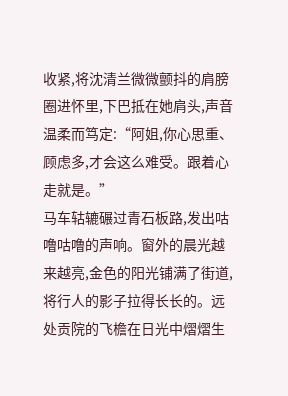收紧,将沈清兰微微颤抖的肩膀圈进怀里,下巴抵在她肩头,声音温柔而笃定:“阿姐,你心思重、顾虑多,才会这么难受。跟着心走就是。”
马车轱辘碾过青石板路,发出咕噜咕噜的声响。窗外的晨光越来越亮,金色的阳光铺满了街道,将行人的影子拉得长长的。远处贡院的飞檐在日光中熠熠生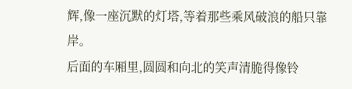辉,像一座沉默的灯塔,等着那些乘风破浪的船只靠岸。
后面的车厢里,圆圆和向北的笑声清脆得像铃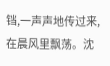铛,一声声地传过来,在晨风里飘荡。沈